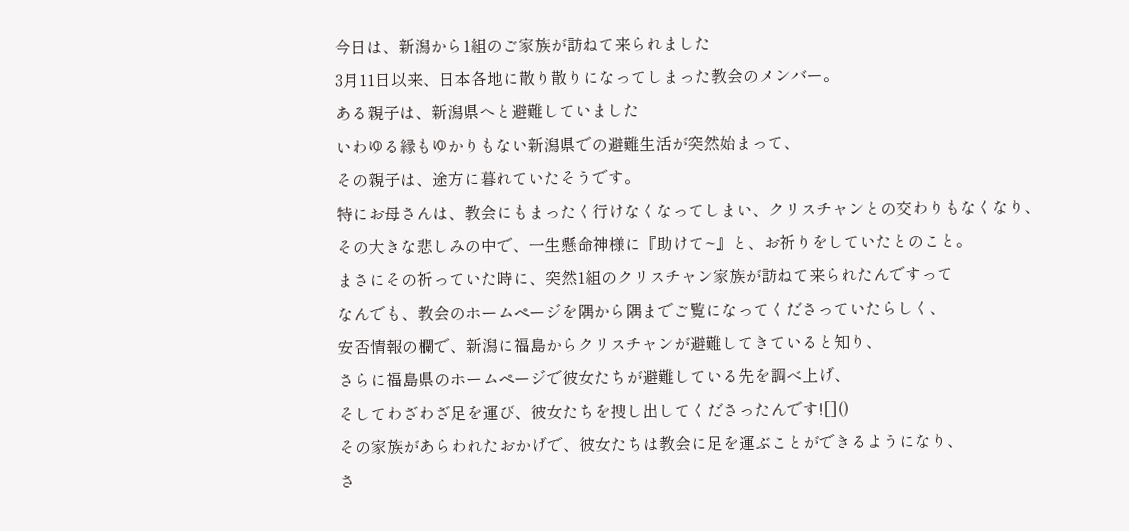今日は、新潟から1組のご家族が訪ねて来られました
3月11日以来、日本各地に散り散りになってしまった教会のメンバー。
ある親子は、新潟県へと避難していました
いわゆる縁もゆかりもない新潟県での避難生活が突然始まって、
その親子は、途方に暮れていたそうです。
特にお母さんは、教会にもまったく行けなくなってしまい、クリスチャンとの交わりもなくなり、
その大きな悲しみの中で、一生懸命神様に『助けて~』と、お祈りをしていたとのこと。
まさにその祈っていた時に、突然1組のクリスチャン家族が訪ねて来られたんですって
なんでも、教会のホームページを隅から隅までご覧になってくださっていたらしく、
安否情報の欄で、新潟に福島からクリスチャンが避難してきていると知り、
さらに福島県のホームページで彼女たちが避難している先を調べ上げ、
そしてわざわざ足を運び、彼女たちを捜し出してくださったんです![]()
その家族があらわれたおかげで、彼女たちは教会に足を運ぶことができるようになり、
さ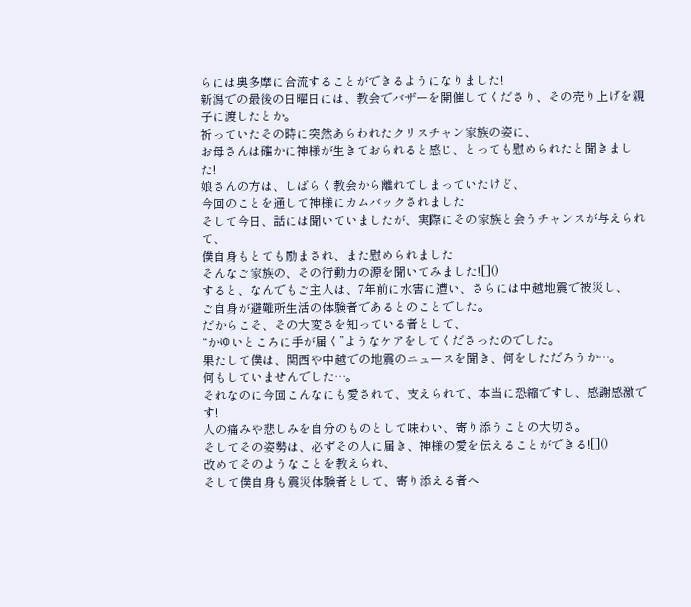らには奥多摩に合流することができるようになりました!
新潟での最後の日曜日には、教会でバザーを開催してくださり、その売り上げを親子に渡したとか。
祈っていたその時に突然あらわれたクリスチャン家族の姿に、
お母さんは確かに神様が生きておられると感じ、とっても慰められたと聞きました!
娘さんの方は、しばらく教会から離れてしまっていたけど、
今回のことを通して神様にカムバックされました
そして今日、話には聞いていましたが、実際にその家族と会うチャンスが与えられて、
僕自身もとても励まされ、また慰められました
そんなご家族の、その行動力の源を聞いてみました![]()
すると、なんでもご主人は、7年前に水害に遭い、さらには中越地震で被災し、
ご自身が避難所生活の体験者であるとのことでした。
だからこそ、その大変さを知っている者として、
“かゆいところに手が届く”ようなケアをしてくださったのでした。
果たして僕は、関西や中越での地震のニュースを聞き、何をしただろうか…。
何もしていませんでした…。
それなのに今回こんなにも愛されて、支えられて、本当に恐縮ですし、感謝感激です!
人の痛みや悲しみを自分のものとして味わい、寄り添うことの大切さ。
そしてその姿勢は、必ずその人に届き、神様の愛を伝えることができる![]()
改めてそのようなことを教えられ、
そして僕自身も震災体験者として、寄り添える者へ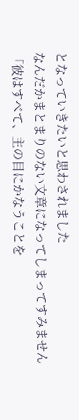となっていきたいと思わされました
なんだかまとまりのない文章になってしまってすみません
「彼はすべて、主の目にかなうことを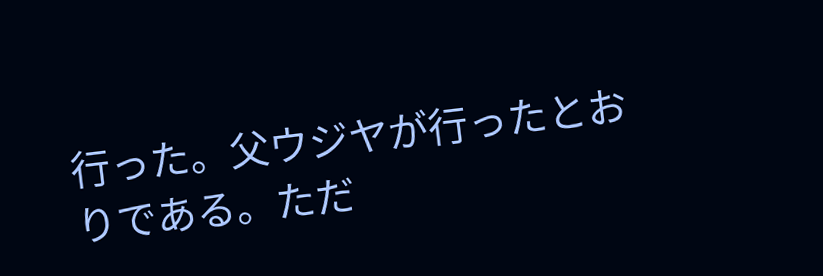行った。父ウジヤが行ったとおりである。ただ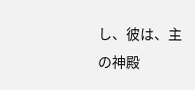し、彼は、主の神殿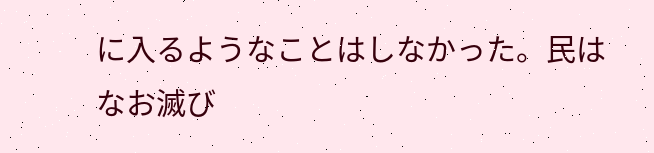に入るようなことはしなかった。民はなお滅び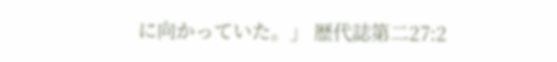に向かっていた。」 歴代誌第二27:2